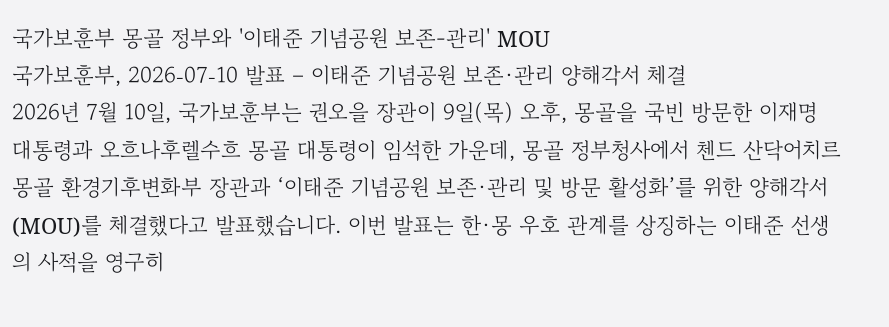국가보훈부 몽골 정부와 '이태준 기념공원 보존-관리' MOU
국가보훈부, 2026‑07‑10 발표 – 이태준 기념공원 보존·관리 양해각서 체결
2026년 7월 10일, 국가보훈부는 권오을 장관이 9일(목) 오후, 몽골을 국빈 방문한 이재명 대통령과 오흐나후렐수흐 몽골 대통령이 임석한 가운데, 몽골 정부청사에서 첸드 산닥어치르 몽골 환경기후변화부 장관과 ‘이태준 기념공원 보존·관리 및 방문 활성화’를 위한 양해각서(MOU)를 체결했다고 발표했습니다. 이번 발표는 한·몽 우호 관계를 상징하는 이태준 선생의 사적을 영구히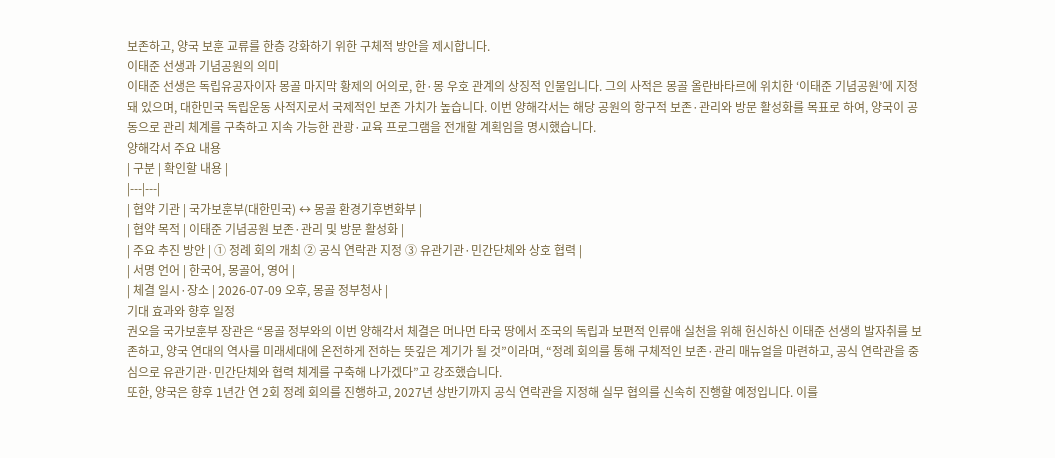보존하고, 양국 보훈 교류를 한층 강화하기 위한 구체적 방안을 제시합니다.
이태준 선생과 기념공원의 의미
이태준 선생은 독립유공자이자 몽골 마지막 황제의 어의로, 한·몽 우호 관계의 상징적 인물입니다. 그의 사적은 몽골 올란바타르에 위치한 ‘이태준 기념공원’에 지정돼 있으며, 대한민국 독립운동 사적지로서 국제적인 보존 가치가 높습니다. 이번 양해각서는 해당 공원의 항구적 보존·관리와 방문 활성화를 목표로 하여, 양국이 공동으로 관리 체계를 구축하고 지속 가능한 관광·교육 프로그램을 전개할 계획임을 명시했습니다.
양해각서 주요 내용
| 구분 | 확인할 내용 |
|---|---|
| 협약 기관 | 국가보훈부(대한민국) ↔ 몽골 환경기후변화부 |
| 협약 목적 | 이태준 기념공원 보존·관리 및 방문 활성화 |
| 주요 추진 방안 | ① 정례 회의 개최 ② 공식 연락관 지정 ③ 유관기관·민간단체와 상호 협력 |
| 서명 언어 | 한국어, 몽골어, 영어 |
| 체결 일시·장소 | 2026‑07‑09 오후, 몽골 정부청사 |
기대 효과와 향후 일정
권오을 국가보훈부 장관은 “몽골 정부와의 이번 양해각서 체결은 머나먼 타국 땅에서 조국의 독립과 보편적 인류애 실천을 위해 헌신하신 이태준 선생의 발자취를 보존하고, 양국 연대의 역사를 미래세대에 온전하게 전하는 뜻깊은 계기가 될 것”이라며, “정례 회의를 통해 구체적인 보존·관리 매뉴얼을 마련하고, 공식 연락관을 중심으로 유관기관·민간단체와 협력 체계를 구축해 나가겠다”고 강조했습니다.
또한, 양국은 향후 1년간 연 2회 정례 회의를 진행하고, 2027년 상반기까지 공식 연락관을 지정해 실무 협의를 신속히 진행할 예정입니다. 이를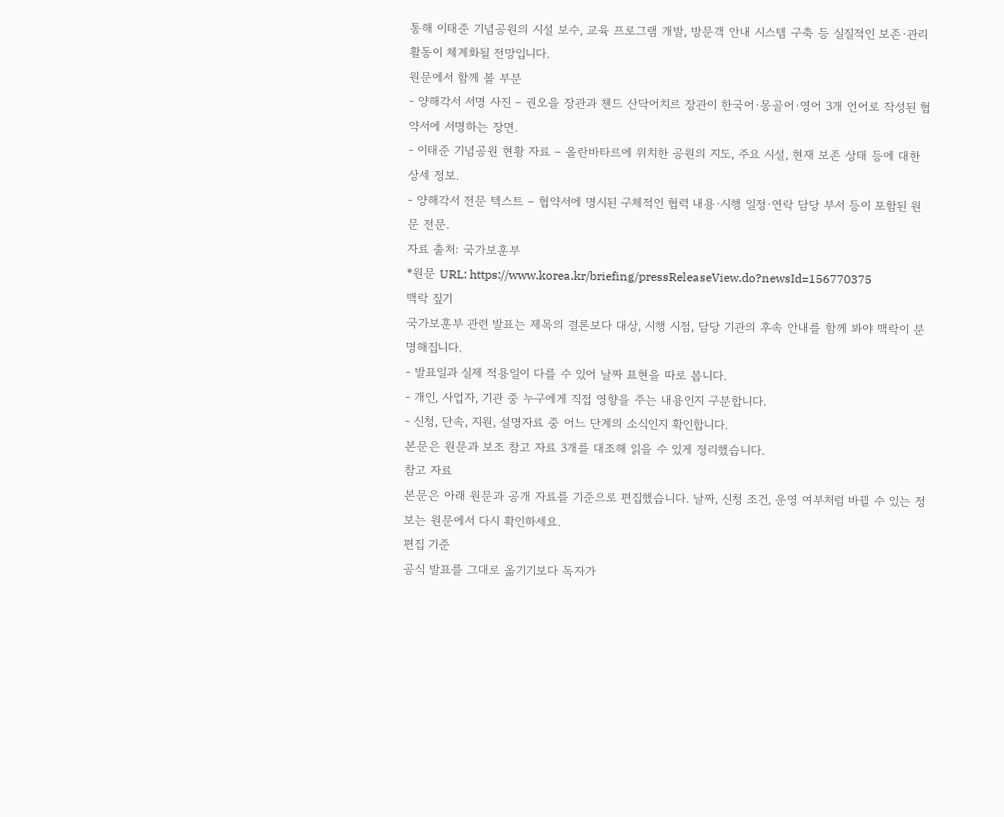통해 이태준 기념공원의 시설 보수, 교육 프로그램 개발, 방문객 안내 시스템 구축 등 실질적인 보존·관리 활동이 체계화될 전망입니다.
원문에서 함께 볼 부분
- 양해각서 서명 사진 – 권오을 장관과 첸드 산닥어치르 장관이 한국어·몽골어·영어 3개 언어로 작성된 협약서에 서명하는 장면.
- 이태준 기념공원 현황 자료 – 올란바타르에 위치한 공원의 지도, 주요 시설, 현재 보존 상태 등에 대한 상세 정보.
- 양해각서 전문 텍스트 – 협약서에 명시된 구체적인 협력 내용·시행 일정·연락 담당 부서 등이 포함된 원문 전문.
자료 출처: 국가보훈부
*원문 URL: https://www.korea.kr/briefing/pressReleaseView.do?newsId=156770375
맥락 짚기
국가보훈부 관련 발표는 제목의 결론보다 대상, 시행 시점, 담당 기관의 후속 안내를 함께 봐야 맥락이 분명해집니다.
- 발표일과 실제 적용일이 다를 수 있어 날짜 표현을 따로 봅니다.
- 개인, 사업자, 기관 중 누구에게 직접 영향을 주는 내용인지 구분합니다.
- 신청, 단속, 지원, 설명자료 중 어느 단계의 소식인지 확인합니다.
본문은 원문과 보조 참고 자료 3개를 대조해 읽을 수 있게 정리했습니다.
참고 자료
본문은 아래 원문과 공개 자료를 기준으로 편집했습니다. 날짜, 신청 조건, 운영 여부처럼 바뀔 수 있는 정보는 원문에서 다시 확인하세요.
편집 기준
공식 발표를 그대로 옮기기보다 독자가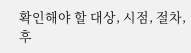확인해야 할 대상, 시점, 절차, 후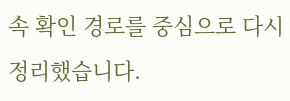속 확인 경로를 중심으로 다시 정리했습니다.